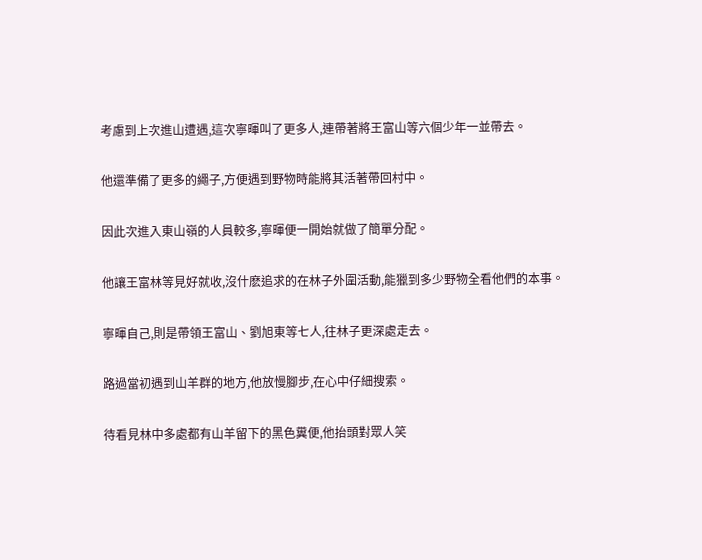考慮到上次進山遭遇,這次寧暉叫了更多人,連帶著將王富山等六個少年一並帶去。

他還準備了更多的繩子,方便遇到野物時能將其活著帶回村中。

因此次進入東山嶺的人員較多,寧暉便一開始就做了簡單分配。

他讓王富林等見好就收,沒什麽追求的在林子外圍活動,能獵到多少野物全看他們的本事。

寧暉自己,則是帶領王富山、劉旭東等七人,往林子更深處走去。

路過當初遇到山羊群的地方,他放慢腳步,在心中仔細搜索。

待看見林中多處都有山羊留下的黑色糞便,他抬頭對眾人笑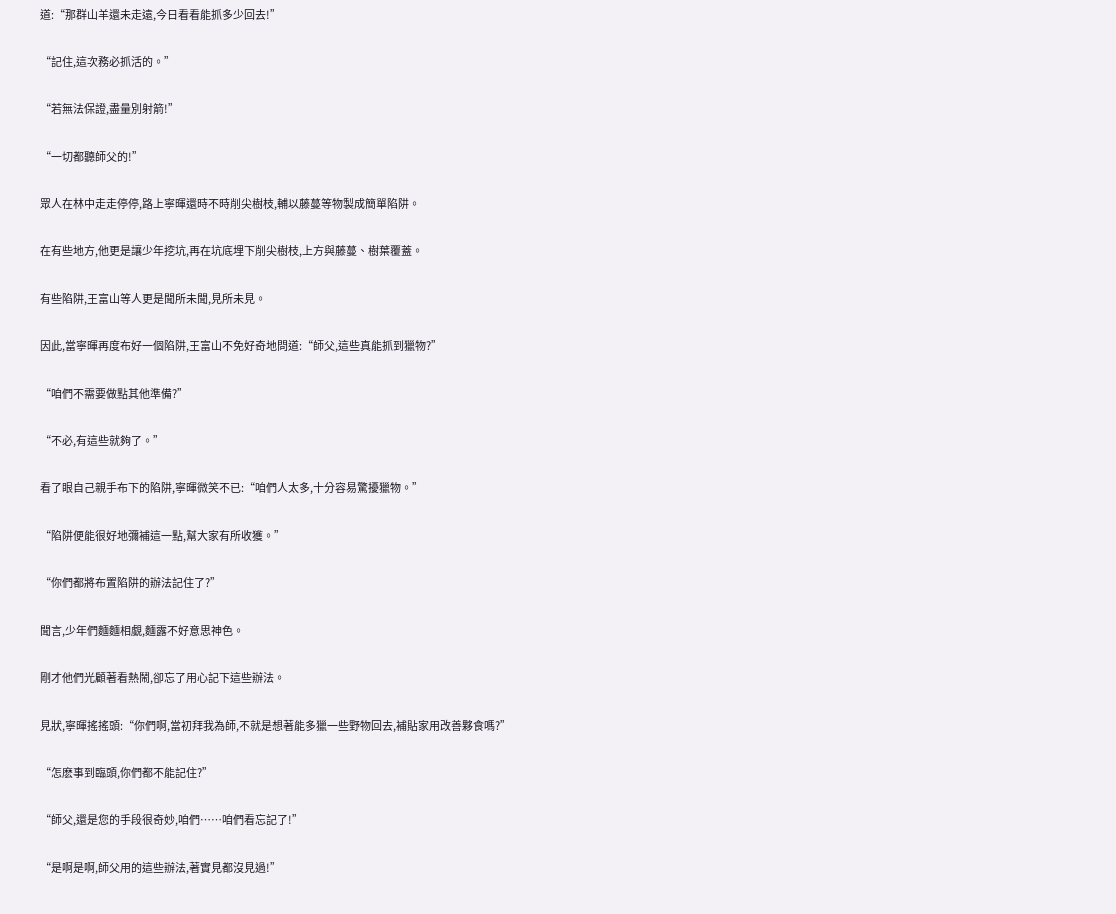道:“那群山羊還未走遠,今日看看能抓多少回去!”

“記住,這次務必抓活的。”

“若無法保證,盡量別射箭!”

“一切都聽師父的!”

眾人在林中走走停停,路上寧暉還時不時削尖樹枝,輔以藤蔓等物製成簡單陷阱。

在有些地方,他更是讓少年挖坑,再在坑底埋下削尖樹枝,上方與藤蔓、樹葉覆蓋。

有些陷阱,王富山等人更是聞所未聞,見所未見。

因此,當寧暉再度布好一個陷阱,王富山不免好奇地問道:“師父,這些真能抓到獵物?”

“咱們不需要做點其他準備?”

“不必,有這些就夠了。”

看了眼自己親手布下的陷阱,寧暉微笑不已:“咱們人太多,十分容易驚擾獵物。”

“陷阱便能很好地彌補這一點,幫大家有所收獲。”

“你們都將布置陷阱的辦法記住了?”

聞言,少年們麵麵相覷,麵露不好意思神色。

剛才他們光顧著看熱鬧,卻忘了用心記下這些辦法。

見狀,寧暉搖搖頭:“你們啊,當初拜我為師,不就是想著能多獵一些野物回去,補貼家用改善夥食嗎?”

“怎麽事到臨頭,你們都不能記住?”

“師父,還是您的手段很奇妙,咱們……咱們看忘記了!”

“是啊是啊,師父用的這些辦法,著實見都沒見過!”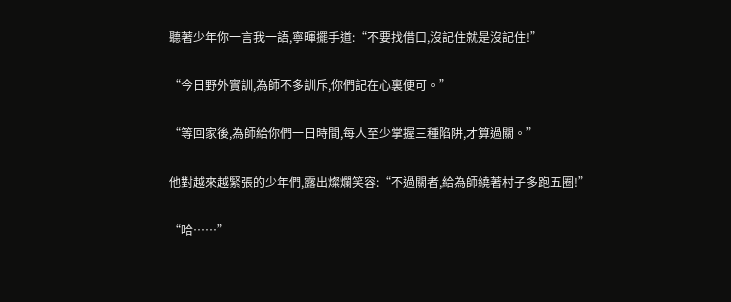聽著少年你一言我一語,寧暉擺手道:“不要找借口,沒記住就是沒記住!”

“今日野外實訓,為師不多訓斥,你們記在心裏便可。”

“等回家後,為師給你們一日時間,每人至少掌握三種陷阱,才算過關。”

他對越來越緊張的少年們,露出燦爛笑容:“不過關者,給為師繞著村子多跑五圈!”

“哈……”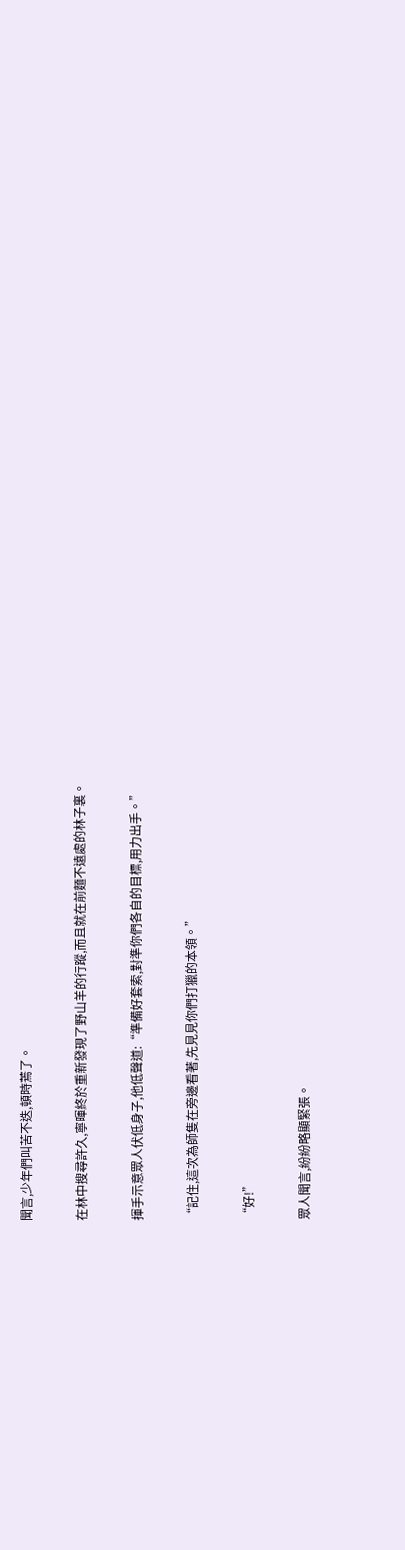聞言,少年們叫苦不迭,頓時蔫了。

在林中搜尋許久,寧暉終於重新發現了野山羊的行蹤,而且就在前麵不遠處的林子裏。

揮手示意眾人伏低身子,他低聲道:“準備好套索,對準你們各自的目標,用力出手。”

“記住,這次為師隻在旁邊看著,先見見你們打獵的本領。”

“好!”

眾人聞言,紛紛略顯緊張。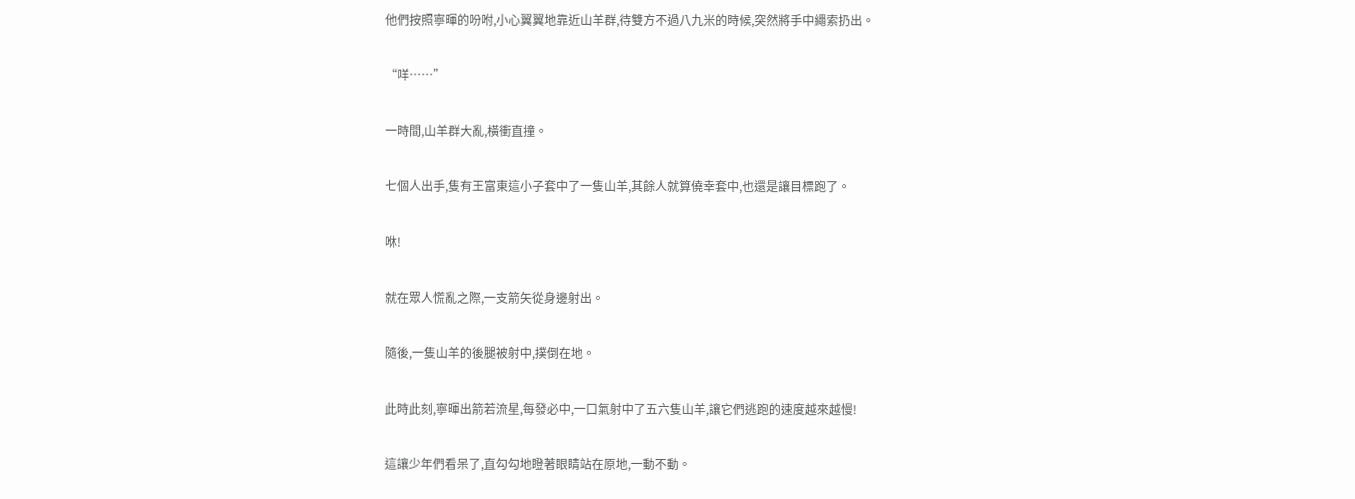他們按照寧暉的吩咐,小心翼翼地靠近山羊群,待雙方不過八九米的時候,突然將手中繩索扔出。

“咩……”

一時間,山羊群大亂,橫衝直撞。

七個人出手,隻有王富東這小子套中了一隻山羊,其餘人就算僥幸套中,也還是讓目標跑了。

咻!

就在眾人慌亂之際,一支箭矢從身邊射出。

隨後,一隻山羊的後腿被射中,撲倒在地。

此時此刻,寧暉出箭若流星,每發必中,一口氣射中了五六隻山羊,讓它們逃跑的速度越來越慢!

這讓少年們看呆了,直勾勾地瞪著眼睛站在原地,一動不動。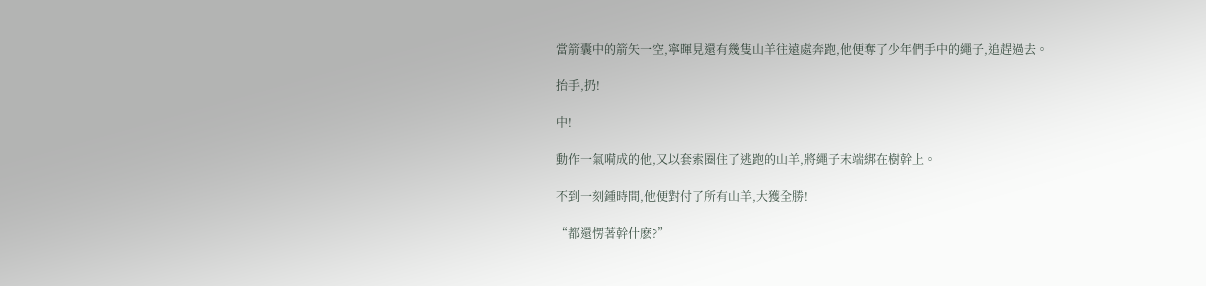當箭囊中的箭矢一空,寧暉見還有幾隻山羊往遠處奔跑,他便奪了少年們手中的繩子,追趕過去。

抬手,扔!

中!

動作一氣嗬成的他,又以套索圈住了逃跑的山羊,將繩子末端綁在樹幹上。

不到一刻鍾時間,他便對付了所有山羊,大獲全勝!

“都還愣著幹什麽?”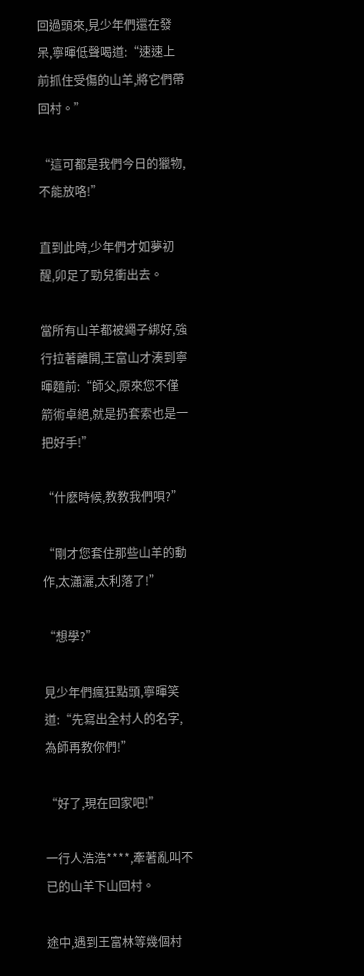回過頭來,見少年們還在發呆,寧暉低聲喝道:“速速上前抓住受傷的山羊,將它們帶回村。”

“這可都是我們今日的獵物,不能放咯!”

直到此時,少年們才如夢初醒,卯足了勁兒衝出去。

當所有山羊都被繩子綁好,強行拉著離開,王富山才湊到寧暉麵前:“師父,原來您不僅箭術卓絕,就是扔套索也是一把好手!”

“什麽時候,教教我們唄?”

“剛才您套住那些山羊的動作,太瀟灑,太利落了!”

“想學?”

見少年們瘋狂點頭,寧暉笑道:“先寫出全村人的名字,為師再教你們!”

“好了,現在回家吧!”

一行人浩浩****,牽著亂叫不已的山羊下山回村。

途中,遇到王富林等幾個村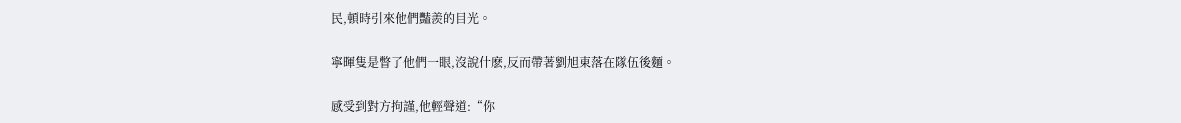民,頓時引來他們豔羨的目光。

寧暉隻是瞥了他們一眼,沒說什麽,反而帶著劉旭東落在隊伍後麵。

感受到對方拘謹,他輕聲道:“你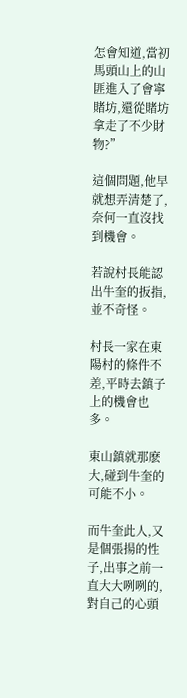怎會知道,當初馬頭山上的山匪進入了會寧賭坊,還從賭坊拿走了不少財物?”

這個問題,他早就想弄清楚了,奈何一直沒找到機會。

若說村長能認出牛奎的扳指,並不奇怪。

村長一家在東陽村的條件不差,平時去鎮子上的機會也多。

東山鎮就那麽大,碰到牛奎的可能不小。

而牛奎此人,又是個張揚的性子,出事之前一直大大咧咧的,對自己的心頭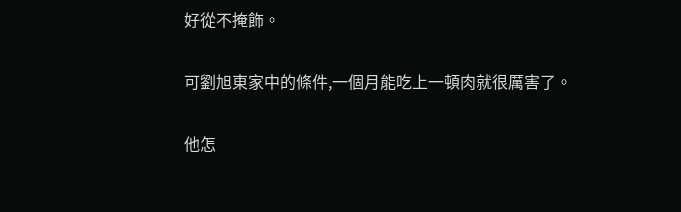好從不掩飾。

可劉旭東家中的條件,一個月能吃上一頓肉就很厲害了。

他怎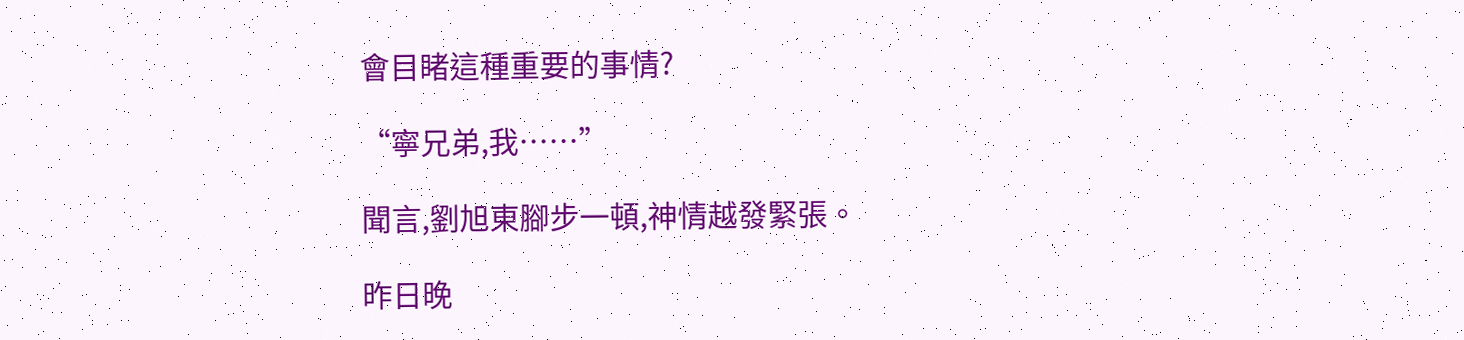會目睹這種重要的事情?

“寧兄弟,我……”

聞言,劉旭東腳步一頓,神情越發緊張。

昨日晚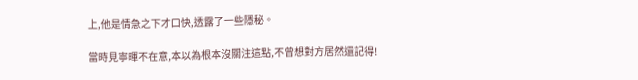上,他是情急之下才口快,透露了一些隱秘。

當時見寧暉不在意,本以為根本沒關注這點,不曾想對方居然還記得!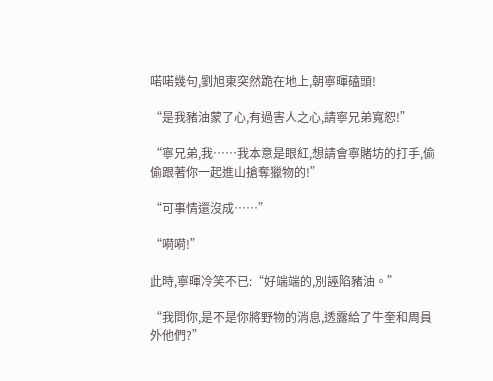喏喏幾句,劉旭東突然跪在地上,朝寧暉磕頭!

“是我豬油蒙了心,有過害人之心,請寧兄弟寬恕!”

“寧兄弟,我……我本意是眼紅,想請會寧賭坊的打手,偷偷跟著你一起進山搶奪獵物的!”

“可事情還沒成……”

“嗬嗬!”

此時,寧暉冷笑不已:“好端端的,別誣陷豬油。”

“我問你,是不是你將野物的消息,透露給了牛奎和周員外他們?”